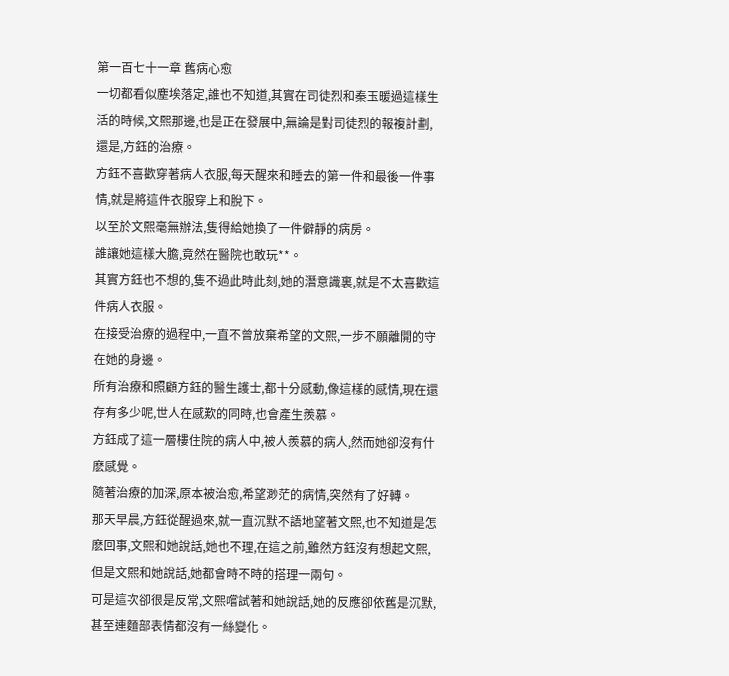第一百七十一章 舊病心愈
一切都看似塵埃落定,誰也不知道,其實在司徒烈和秦玉暖過這樣生活的時候,文熙那邊,也是正在發展中,無論是對司徒烈的報複計劃,還是,方鈺的治療。
方鈺不喜歡穿著病人衣服,每天醒來和睡去的第一件和最後一件事情,就是將這件衣服穿上和脫下。
以至於文熙毫無辦法,隻得給她換了一件僻靜的病房。
誰讓她這樣大膽,竟然在醫院也敢玩**。
其實方鈺也不想的,隻不過此時此刻,她的潛意識裏,就是不太喜歡這件病人衣服。
在接受治療的過程中,一直不曾放棄希望的文熙,一步不願離開的守在她的身邊。
所有治療和照顧方鈺的醫生護士,都十分感動,像這樣的感情,現在還存有多少呢,世人在感歎的同時,也會產生羨慕。
方鈺成了這一層樓住院的病人中,被人羨慕的病人,然而她卻沒有什麽感覺。
隨著治療的加深,原本被治愈,希望渺茫的病情,突然有了好轉。
那天早晨,方鈺從醒過來,就一直沉默不語地望著文熙,也不知道是怎麽回事,文熙和她說話,她也不理,在這之前,雖然方鈺沒有想起文熙,但是文熙和她說話,她都會時不時的搭理一兩句。
可是這次卻很是反常,文熙嚐試著和她說話,她的反應卻依舊是沉默,甚至連麵部表情都沒有一絲變化。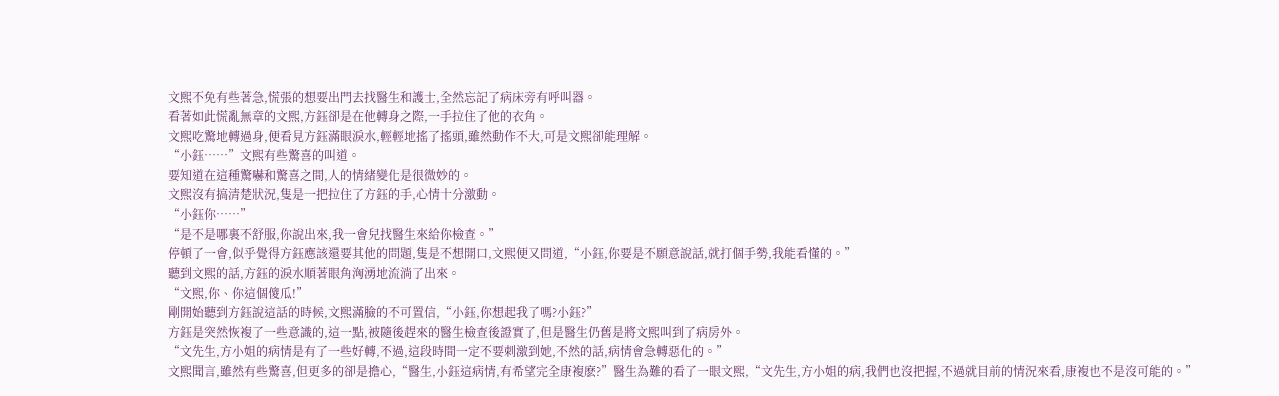文熙不免有些著急,慌張的想要出門去找醫生和護士,全然忘記了病床旁有呼叫器。
看著如此慌亂無章的文熙,方鈺卻是在他轉身之際,一手拉住了他的衣角。
文熙吃驚地轉過身,便看見方鈺滿眼淚水,輕輕地搖了搖頭,雖然動作不大,可是文熙卻能理解。
“小鈺……”文熙有些驚喜的叫道。
要知道在這種驚嚇和驚喜之間,人的情緒變化是很微妙的。
文熙沒有搞清楚狀況,隻是一把拉住了方鈺的手,心情十分激動。
“小鈺你……”
“是不是哪裏不舒服,你說出來,我一會兒找醫生來給你檢查。”
停頓了一會,似乎覺得方鈺應該還要其他的問題,隻是不想開口,文熙便又問道,“小鈺,你要是不願意說話,就打個手勢,我能看懂的。”
聽到文熙的話,方鈺的淚水順著眼角洶湧地流淌了出來。
“文熙,你、你這個傻瓜!”
剛開始聽到方鈺說這話的時候,文熙滿臉的不可置信,“小鈺,你想起我了嗎?小鈺?”
方鈺是突然恢複了一些意識的,這一點,被隨後趕來的醫生檢查後證實了,但是醫生仍舊是將文熙叫到了病房外。
“文先生,方小姐的病情是有了一些好轉,不過,這段時間一定不要刺激到她,不然的話,病情會急轉惡化的。”
文熙聞言,雖然有些驚喜,但更多的卻是擔心,“醫生,小鈺這病情,有希望完全康複麽?”醫生為難的看了一眼文熙,“文先生,方小姐的病,我們也沒把握,不過就目前的情況來看,康複也不是沒可能的。”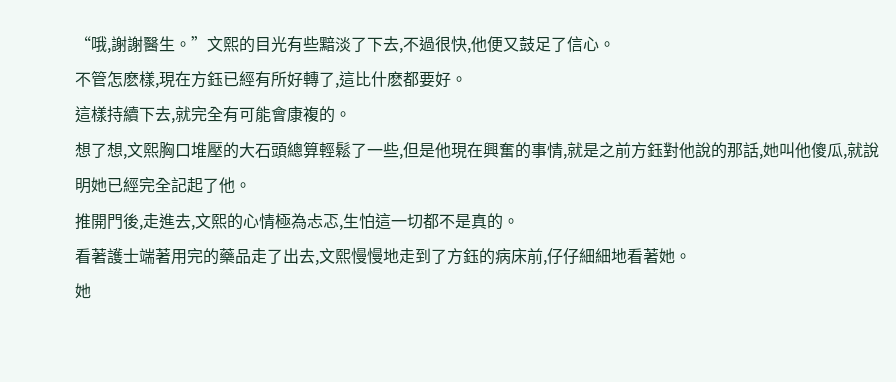“哦,謝謝醫生。”文熙的目光有些黯淡了下去,不過很快,他便又鼓足了信心。
不管怎麽樣,現在方鈺已經有所好轉了,這比什麽都要好。
這樣持續下去,就完全有可能會康複的。
想了想,文熙胸口堆壓的大石頭總算輕鬆了一些,但是他現在興奮的事情,就是之前方鈺對他說的那話,她叫他傻瓜,就說明她已經完全記起了他。
推開門後,走進去,文熙的心情極為忐忑,生怕這一切都不是真的。
看著護士端著用完的藥品走了出去,文熙慢慢地走到了方鈺的病床前,仔仔細細地看著她。
她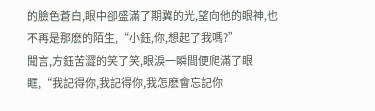的臉色蒼白,眼中卻盛滿了期冀的光,望向他的眼神,也不再是那麽的陌生,“小鈺,你,想起了我嗎?”
聞言,方鈺苦澀的笑了笑,眼淚一瞬間便爬滿了眼眶,“我記得你,我記得你,我怎麽會忘記你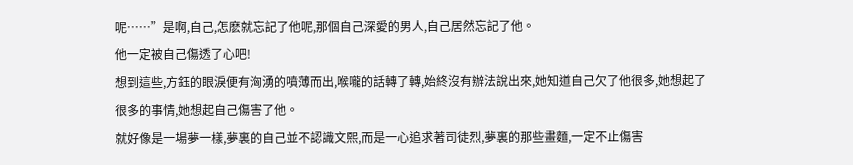呢……”是啊,自己,怎麽就忘記了他呢,那個自己深愛的男人,自己居然忘記了他。
他一定被自己傷透了心吧!
想到這些,方鈺的眼淚便有洶湧的噴薄而出,喉嚨的話轉了轉,始終沒有辦法說出來,她知道自己欠了他很多,她想起了很多的事情,她想起自己傷害了他。
就好像是一場夢一樣,夢裏的自己並不認識文熙,而是一心追求著司徒烈,夢裏的那些畫麵,一定不止傷害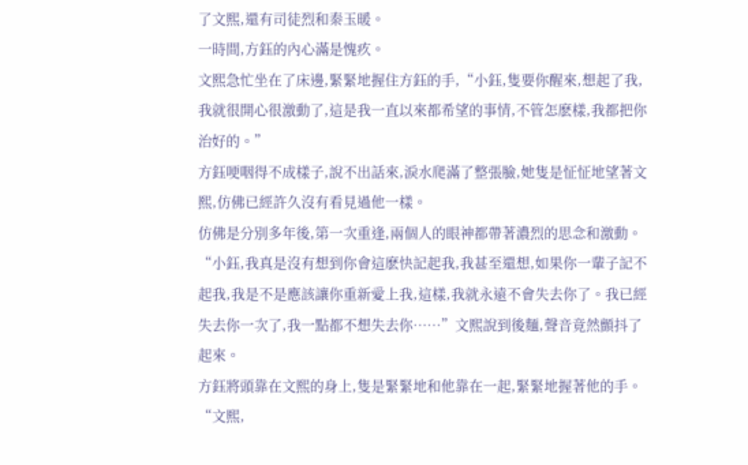了文熙,還有司徒烈和秦玉暖。
一時間,方鈺的內心滿是愧疚。
文熙急忙坐在了床邊,緊緊地握住方鈺的手,“小鈺,隻要你醒來,想起了我,我就很開心很激動了,這是我一直以來都希望的事情,不管怎麽樣,我都把你治好的。”
方鈺哽咽得不成樣子,說不出話來,淚水爬滿了整張臉,她隻是怔怔地望著文熙,仿佛已經許久沒有看見過他一樣。
仿佛是分別多年後,第一次重逢,兩個人的眼神都帶著濃烈的思念和激動。
“小鈺,我真是沒有想到你會這麽快記起我,我甚至還想,如果你一輩子記不起我,我是不是應該讓你重新愛上我,這樣,我就永遠不會失去你了。我已經失去你一次了,我一點都不想失去你……”文熙說到後麵,聲音竟然顫抖了起來。
方鈺將頭靠在文熙的身上,隻是緊緊地和他靠在一起,緊緊地握著他的手。
“文熙,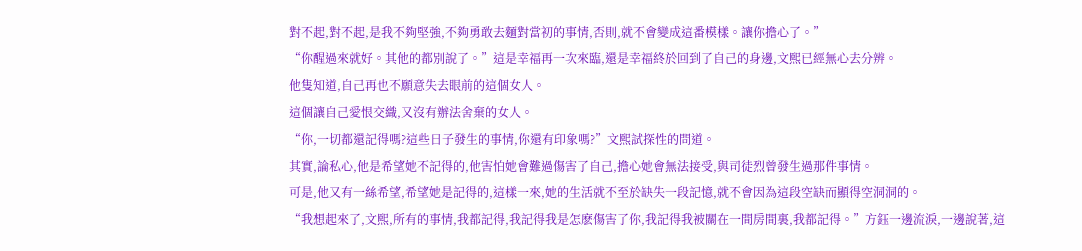對不起,對不起,是我不夠堅強,不夠勇敢去麵對當初的事情,否則,就不會變成這番模樣。讓你擔心了。”
“你醒過來就好。其他的都別說了。”這是幸福再一次來臨,還是幸福終於回到了自己的身邊,文熙已經無心去分辨。
他隻知道,自己再也不願意失去眼前的這個女人。
這個讓自己愛恨交織,又沒有辦法舍棄的女人。
“你,一切都還記得嗎?這些日子發生的事情,你還有印象嗎?”文熙試探性的問道。
其實,論私心,他是希望她不記得的,他害怕她會難過傷害了自己,擔心她會無法接受,與司徒烈曾發生過那件事情。
可是,他又有一絲希望,希望她是記得的,這樣一來,她的生活就不至於缺失一段記憶,就不會因為這段空缺而顯得空洞洞的。
“我想起來了,文熙,所有的事情,我都記得,我記得我是怎麽傷害了你,我記得我被關在一間房間裏,我都記得。”方鈺一邊流淚,一邊說著,這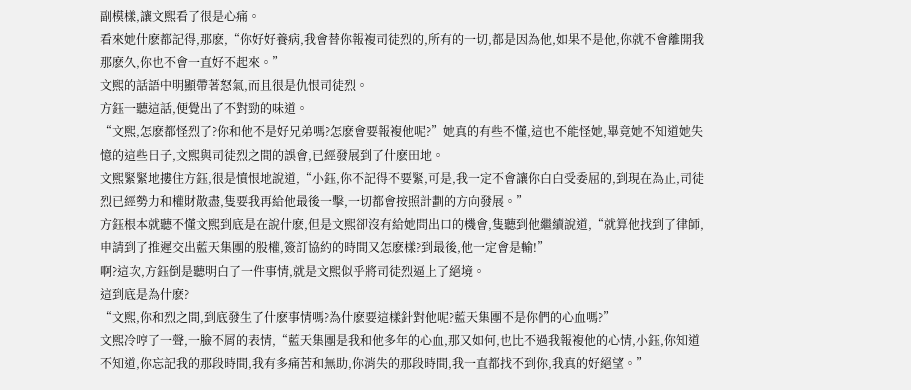副模樣,讓文熙看了很是心痛。
看來她什麽都記得,那麽,“你好好養病,我會替你報複司徒烈的,所有的一切,都是因為他,如果不是他,你就不會離開我那麽久,你也不會一直好不起來。”
文熙的話語中明顯帶著怒氣,而且很是仇恨司徒烈。
方鈺一聽這話,便覺出了不對勁的味道。
“文熙,怎麽都怪烈了?你和他不是好兄弟嗎?怎麽會要報複他呢?”她真的有些不懂,這也不能怪她,畢竟她不知道她失憶的這些日子,文熙與司徒烈之間的誤會,已經發展到了什麽田地。
文熙緊緊地摟住方鈺,很是憤恨地說道,“小鈺,你不記得不要緊,可是,我一定不會讓你白白受委屈的,到現在為止,司徒烈已經勢力和權財散盡,隻要我再給他最後一擊,一切都會按照計劃的方向發展。”
方鈺根本就聽不懂文熙到底是在說什麽,但是文熙卻沒有給她問出口的機會,隻聽到他繼續說道,“就算他找到了律師,申請到了推遲交出藍天集團的股權,簽訂協約的時間又怎麽樣?到最後,他一定會是輸!”
啊?這次,方鈺倒是聽明白了一件事情,就是文熙似乎將司徒烈逼上了絕境。
這到底是為什麽?
“文熙,你和烈之間,到底發生了什麽事情嗎?為什麽要這樣針對他呢?藍天集團不是你們的心血嗎?”
文熙冷哼了一聲,一臉不屑的表情,“藍天集團是我和他多年的心血,那又如何,也比不過我報複他的心情,小鈺,你知道不知道,你忘記我的那段時間,我有多痛苦和無助,你消失的那段時間,我一直都找不到你,我真的好絕望。”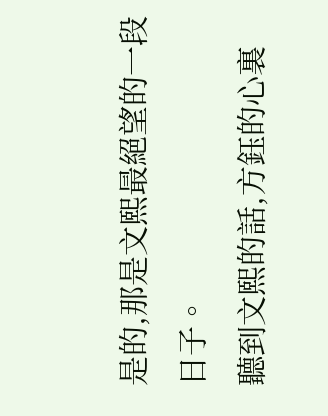是的,那是文熙最絕望的一段日子。
聽到文熙的話,方鈺的心裏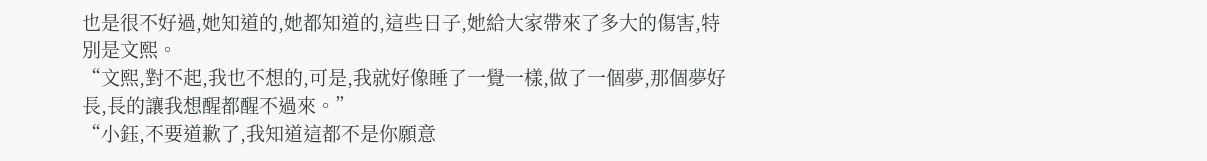也是很不好過,她知道的,她都知道的,這些日子,她給大家帶來了多大的傷害,特別是文熙。
“文熙,對不起,我也不想的,可是,我就好像睡了一覺一樣,做了一個夢,那個夢好長,長的讓我想醒都醒不過來。”
“小鈺,不要道歉了,我知道這都不是你願意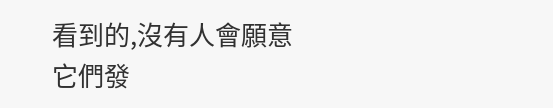看到的,沒有人會願意它們發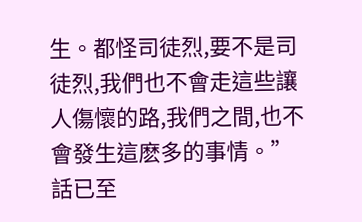生。都怪司徒烈,要不是司徒烈,我們也不會走這些讓人傷懷的路,我們之間,也不會發生這麽多的事情。”
話已至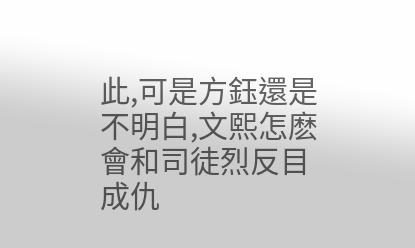此,可是方鈺還是不明白,文熙怎麽會和司徒烈反目成仇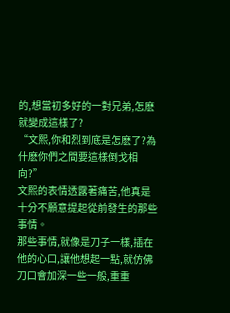的,想當初多好的一對兄弟,怎麽就變成這樣了?
“文熙,你和烈到底是怎麽了?為什麽你們之間要這樣倒戈相向?”
文熙的表情透露著痛苦,他真是十分不願意提起從前發生的那些事情。
那些事情,就像是刀子一樣,插在他的心口,讓他想起一點,就仿佛刀口會加深一些一般,重重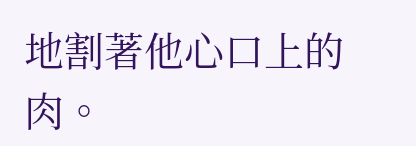地割著他心口上的肉。